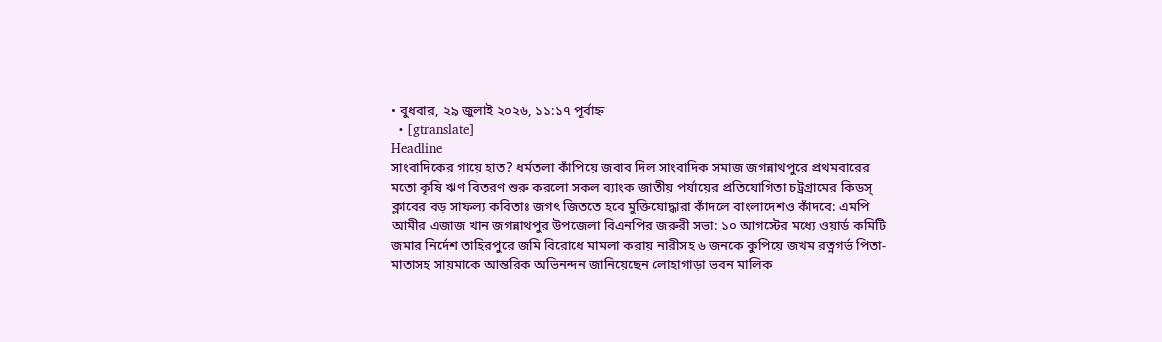• বুধবার, ২৯ জুলাই ২০২৬, ১১:১৭ পূর্বাহ্ন
  • [gtranslate]
Headline
সাংবাদিকের গায়ে হাত? ধর্মতলা কাঁপিয়ে জবাব দিল সাংবাদিক সমাজ জগন্নাথপুরে প্রথমবারের মতো কৃষি ঋণ বিতরণ শুরু করলো সকল ব্যাংক জাতীয় পর্যায়ের প্রতিযোগিতা চট্রগ্রামের কিডস্ ক্লাবের বড় সাফল্য কবিতাঃ জগৎ জিততে হবে মুক্তিযোদ্ধারা কাঁদলে বাংলাদেশও কাঁদবে: এমপি আমীর এজাজ খান জগন্নাথপুর উপজেলা বিএনপির জরুরী সভা: ১০ আগস্টের মধ্যে ওয়ার্ড কমিটি জমার নির্দেশ তাহিরপুরে জমি বিরোধে মামলা করায় নারীসহ ৬ জনকে কুপিয়ে জখম রত্নগর্ভ পিতা-মাতাসহ সায়মাকে আন্তরিক অভিনন্দন জানিয়েছেন লোহাগাড়া ভবন মালিক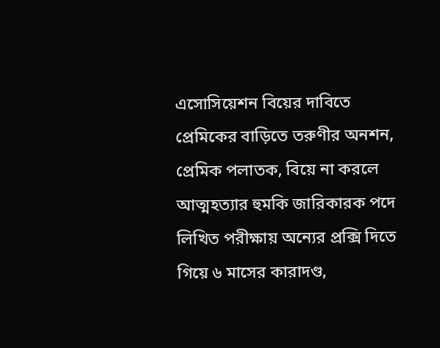এসোসিয়েশন বিয়ের দাবিতে প্রেমিকের বাড়িতে তরুণীর অনশন, প্রেমিক পলাতক, বিয়ে না করলে আত্মহত্যার হুমকি জারিকারক পদে লিখিত পরীক্ষায় অন্যের প্রক্সি দিতে গিয়ে ৬ মাসের কারাদণ্ড,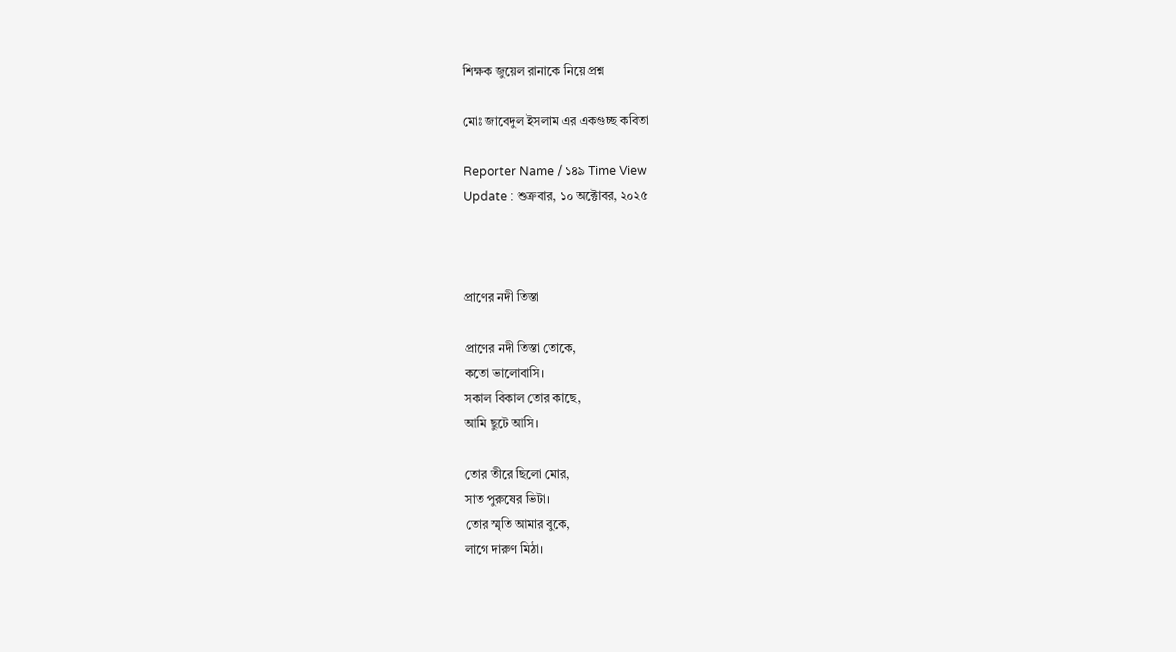শিক্ষক জুয়েল রানাকে নিয়ে প্রশ্ন

মোঃ জাবেদুল ইসলাম এর একগুচ্ছ কবিতা

Reporter Name / ১৪৯ Time View
Update : শুক্রবার, ১০ অক্টোবর, ২০২৫



প্রাণের নদী তিস্তা

প্রাণের নদী তিস্তা তোকে,
কতো ভালোবাসি।
সকাল বিকাল তোর কাছে,
আমি ছুটে আসি।

তোর তীরে ছিলো মোর,
সাত পুরুষের ভিটা।
তোর স্মৃতি আমার বুকে,
লাগে দারুণ মিঠা।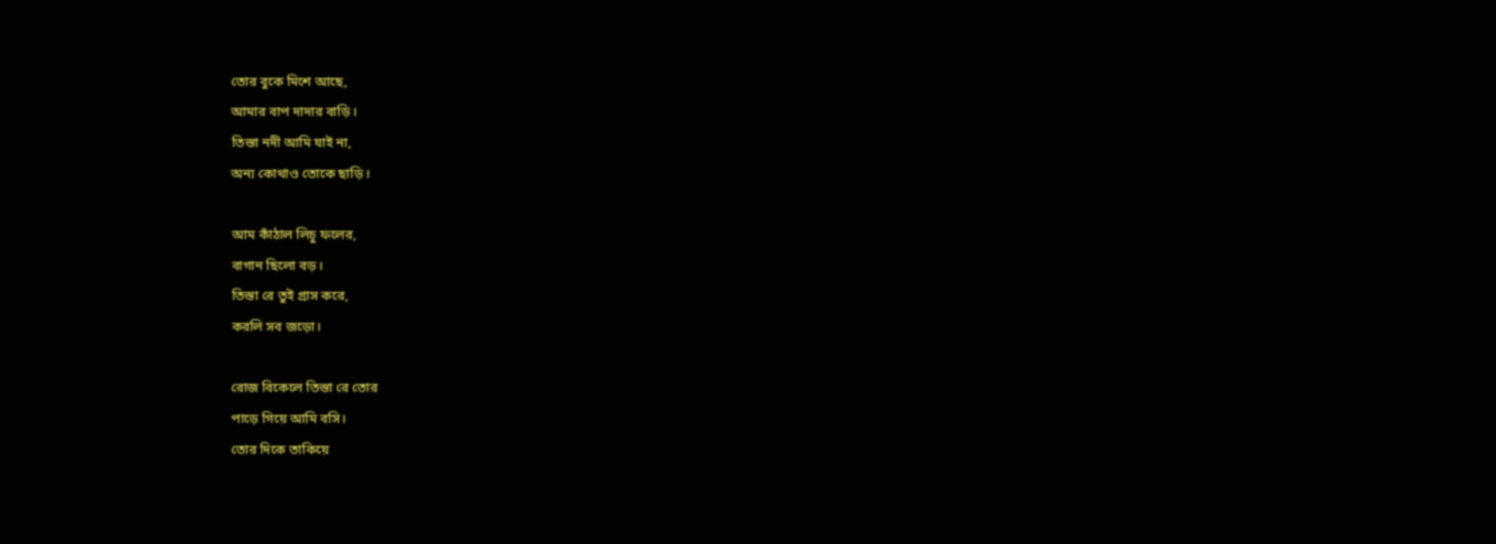তোর বুকে মিশে আছে,
আমার বাপ দাদার বাড়ি।
তিস্তা নদী আমি যাই না,
অন্য কোথাও তোকে ছাড়ি।

আম কাঁঠাল লিচু ফলের,
বাগান ছিলো বড়।
তিস্তা রে তুই গ্রাস করে,
করলি সব জড়ো।

রোজ বিকেলে তিস্তা রে তোর
পাড়ে গিয়ে আমি বসি।
তোর দিকে তাকিয়ে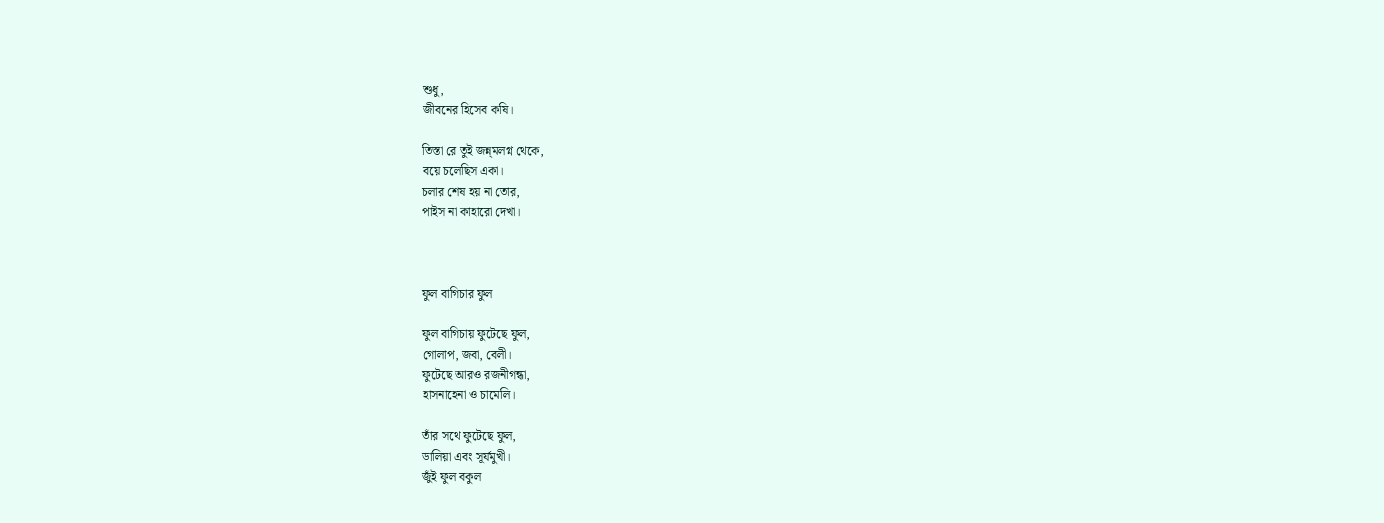শুধু,
জীবনের হিসেব কষি।

তিস্তা রে তুই জন্ন্মলগ্ন থেকে,
বয়ে চলেছিস একা।
চলার শেষ হয় না তোর,
পাইস না কাহারো দেখা।



ফুল বাগিচার ফুল

ফুল বাগিচায় ফুটেছে ফুল,
গোলাপ, জবা, বেলী।
ফুটেছে আরও রজনীগন্ধা,
হাসনাহেনা ও চামেলি।

তাঁর সথে ফুটেছে ফুল,
ডালিয়া এবং সূর্যমুখী।
জুঁই ফুল বকুল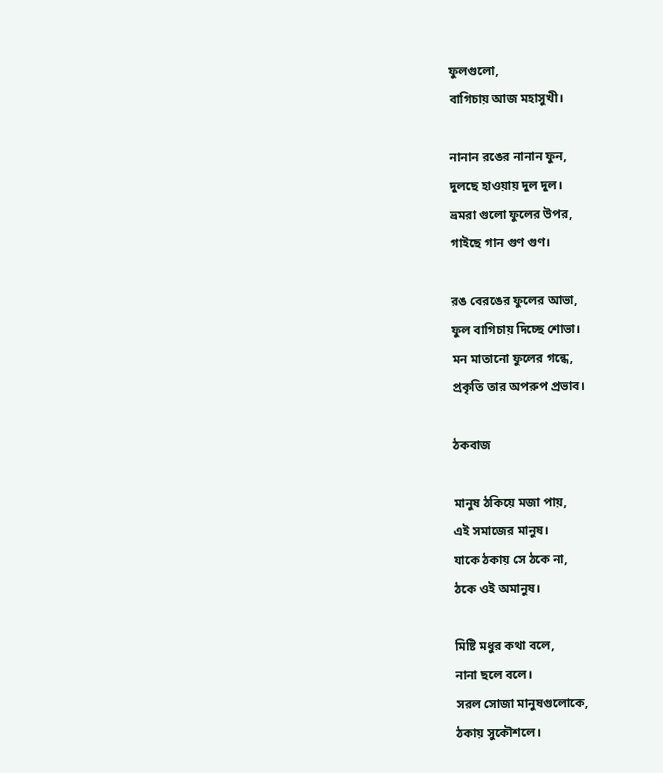ফুলগুলো,
বাগিচায় আজ মহাসুখী।

নানান রঙের নানান ফুন,
দুলছে হাওয়ায় দুল দুল।
ভ্রমরা গুলো ফুলের উপর,
গাইছে গান গুণ গুণ।

রঙ বেরঙের ফুলের আভা,
ফুল বাগিচায় দিচ্ছে শোভা।
মন মাতানো ফুলের গন্ধে,
প্রকৃতি তার অপরুপ প্রভাব।

ঠকবাজ

মানুষ ঠকিয়ে মজা পায়,
এই সমাজের মানুষ।
যাকে ঠকায় সে ঠকে না,
ঠকে ওই অমানুষ।

মিষ্টি মধুর কথা বলে,
নানা ছলে বলে।
সরল সোজা মানুষগুলোকে,
ঠকায় সুকৌশলে।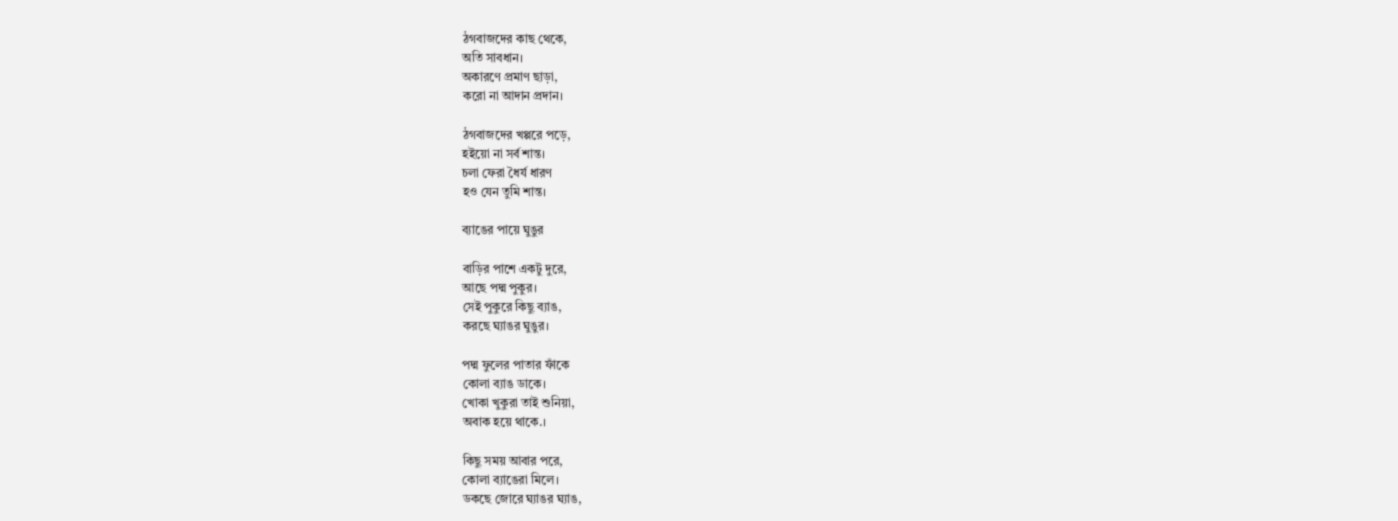ঠগবাজদের কাছ থেকে,
অতি সাবধান।
অকারণে প্রমাণ ছাড়া,
করো না আদান প্রদান।

ঠগবাজদের খপ্পরে পড়ে,
হইয়ো না সর্ব শান্ত।
চলা ফেরা ধৈর্য ধারণ
হও যেন তুমি শান্ত।

ব্যাঙের পায়ে ঘুঙুর

বাড়ির পাশে একটু দুরে,
আছে পদ্ম পুকুর।
সেই পুকুরে কিছু ব্যাঙ,
করছে ঘ্যাঙর ঘুঙুর।

পদ্ম ফুলের পাতার ফাঁকে
কোলা ব্যাঙ ডাকে।
খোকা খুকুরা তাই শুনিয়া,
অবাক হয়ে থাকে.।

কিছু সময় আবার পরে,
কোলা ব্যাঙেরা মিলে।
ডকছে জোরে ঘ্যাঙর ঘ্যাঙ,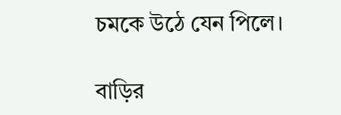চমকে উঠে যেন পিলে।

বাড়ির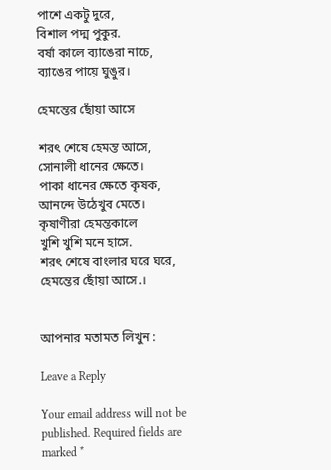পাশে একটু দুরে,
বিশাল পদ্ম পুকুর.
বর্ষা কালে ব্যাঙেরা নাচে,
ব্যাঙের পায়ে ঘুঙুর।

হেমন্তের ছোঁয়া আসে

শরৎ শেষে হেমন্ত আসে,
সোনালী ধানের ক্ষেতে।
পাকা ধানের ক্ষেতে কৃষক,
আনন্দে উঠেখুব মেতে।
কৃষাণীরা হেমন্তকালে
খুশি খুশি মনে হাসে.
শরৎ শেষে বাংলার ঘরে ঘরে,
হেমন্তের ছোঁয়া আসে.।


আপনার মতামত লিখুন :

Leave a Reply

Your email address will not be published. Required fields are marked *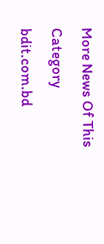More News Of This Category
bdit.com.bd